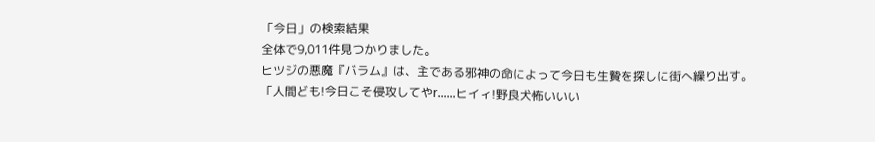「今日」の検索結果
全体で9,011件見つかりました。
ヒツジの悪魔『バラム』は、主である邪神の命によって今日も生贄を探しに街へ繰り出す。
「人間ども!今日こそ侵攻してやr……ヒイィ!野良犬怖いいい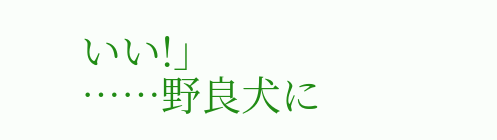いい!」
……野良犬に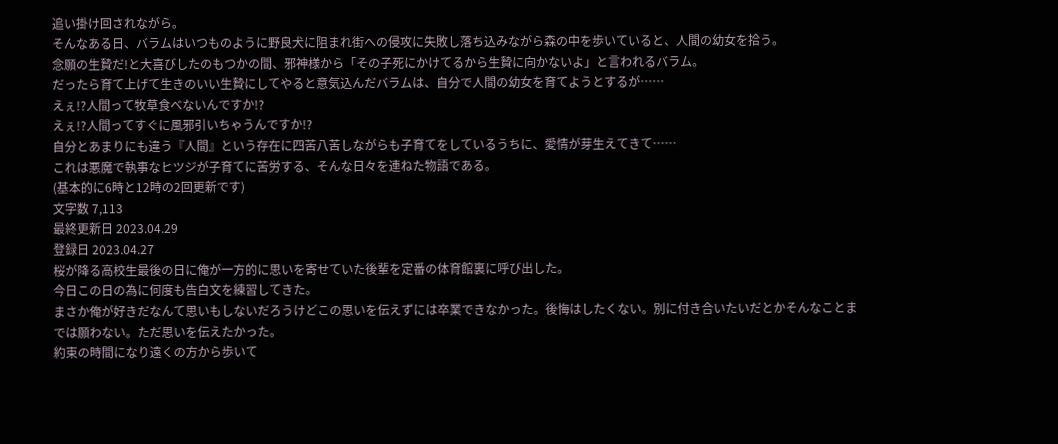追い掛け回されながら。
そんなある日、バラムはいつものように野良犬に阻まれ街への侵攻に失敗し落ち込みながら森の中を歩いていると、人間の幼女を拾う。
念願の生贄だ!と大喜びしたのもつかの間、邪神様から「その子死にかけてるから生贄に向かないよ」と言われるバラム。
だったら育て上げて生きのいい生贄にしてやると意気込んだバラムは、自分で人間の幼女を育てようとするが……
えぇ!?人間って牧草食べないんですか!?
えぇ!?人間ってすぐに風邪引いちゃうんですか!?
自分とあまりにも違う『人間』という存在に四苦八苦しながらも子育てをしているうちに、愛情が芽生えてきて……
これは悪魔で執事なヒツジが子育てに苦労する、そんな日々を連ねた物語である。
(基本的に6時と12時の2回更新です)
文字数 7,113
最終更新日 2023.04.29
登録日 2023.04.27
桜が降る高校生最後の日に俺が一方的に思いを寄せていた後輩を定番の体育館裏に呼び出した。
今日この日の為に何度も告白文を練習してきた。
まさか俺が好きだなんて思いもしないだろうけどこの思いを伝えずには卒業できなかった。後悔はしたくない。別に付き合いたいだとかそんなことまでは願わない。ただ思いを伝えたかった。
約束の時間になり遠くの方から歩いて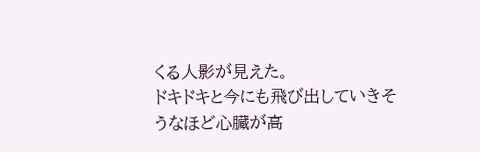くる人影が見えた。
ドキドキと今にも飛び出していきそうなほど心臓が高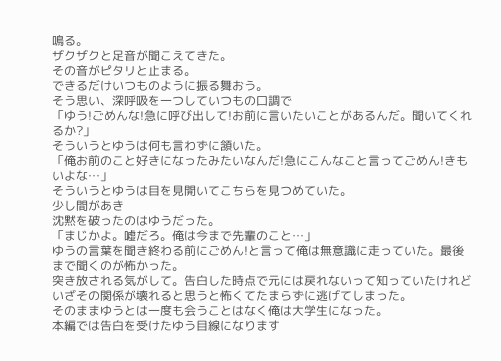鳴る。
ザクザクと足音が聞こえてきた。
その音がピタリと止まる。
できるだけいつものように振る舞おう。
そう思い、深呼吸を一つしていつもの口調で
「ゆう!ごめんな!急に呼び出して!お前に言いたいことがあるんだ。聞いてくれるか?」
そういうとゆうは何も言わずに頷いた。
「俺お前のこと好きになったみたいなんだ!急にこんなこと言ってごめん!きもいよな…」
そういうとゆうは目を見開いてこちらを見つめていた。
少し間があき
沈黙を破ったのはゆうだった。
「まじかよ。嘘だろ。俺は今まで先輩のこと…」
ゆうの言葉を聞き終わる前にごめん!と言って俺は無意識に走っていた。最後まで聞くのが怖かった。
突き放される気がして。告白した時点で元には戻れないって知っていたけれどいざその関係が壊れると思うと怖くてたまらずに逃げてしまった。
そのままゆうとは一度も会うことはなく俺は大学生になった。
本編では告白を受けたゆう目線になります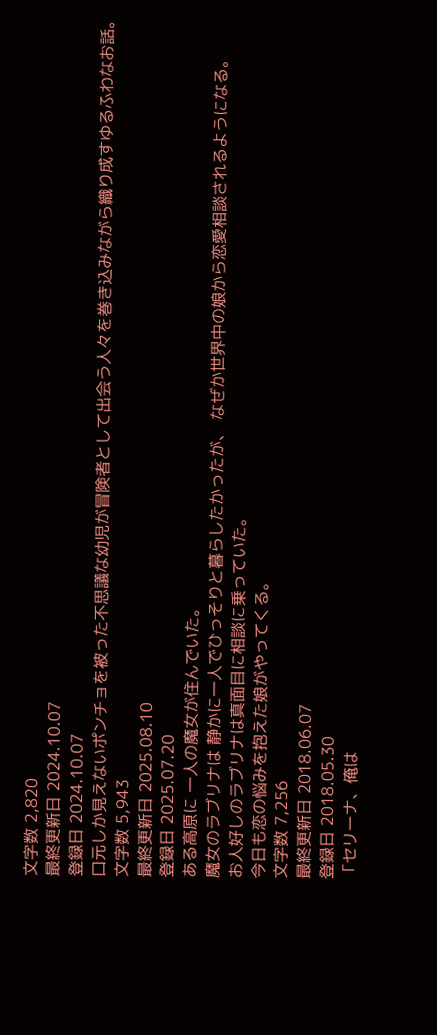文字数 2,820
最終更新日 2024.10.07
登録日 2024.10.07
口元しか見えないポンチョを被った不思議な幼児が冒険者として出会う人々を巻き込みながら織り成すゆるふわなお話。
文字数 5,943
最終更新日 2025.08.10
登録日 2025.07.20
ある高原に 一人の魔女が住んでいた。
魔女のラブリナは 静かに一人でひっそりと暮らしたかったが、 なぜか世界中の娘から恋愛相談されるようになる。
お人好しのラブリナは真面目に相談に乗っていた。
今日も恋の悩みを抱えた娘がやってくる。
文字数 7,256
最終更新日 2018.06.07
登録日 2018.05.30
「セリーナ、俺は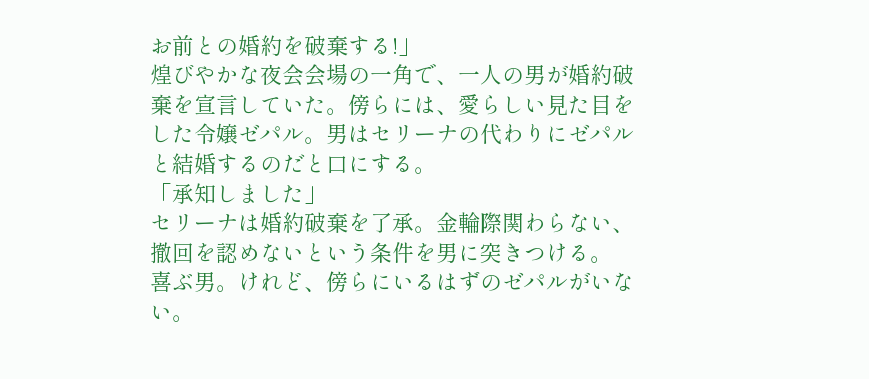お前との婚約を破棄する!」
煌びやかな夜会会場の一角で、一人の男が婚約破棄を宣言していた。傍らには、愛らしい見た目をした令嬢ゼパル。男はセリーナの代わりにゼパルと結婚するのだと口にする。
「承知しました」
セリーナは婚約破棄を了承。金輪際関わらない、撤回を認めないという条件を男に突きつける。
喜ぶ男。けれど、傍らにいるはずのゼパルがいない。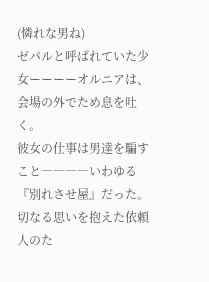(憐れな男ね)
ゼパルと呼ばれていた少女ーーーーオルニアは、会場の外でため息を吐く。
彼女の仕事は男達を騙すこと――――いわゆる『別れさせ屋』だった。
切なる思いを抱えた依頼人のた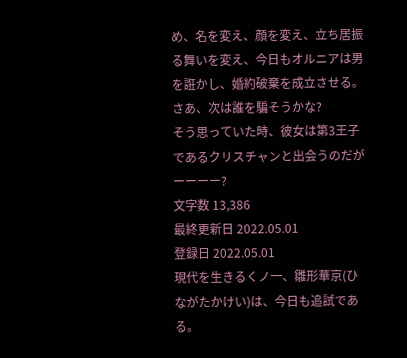め、名を変え、顔を変え、立ち居振る舞いを変え、今日もオルニアは男を誑かし、婚約破棄を成立させる。
さあ、次は誰を騙そうかな?
そう思っていた時、彼女は第3王子であるクリスチャンと出会うのだがーーーー?
文字数 13,386
最終更新日 2022.05.01
登録日 2022.05.01
現代を生きるくノ一、雛形華京(ひながたかけい)は、今日も追試である。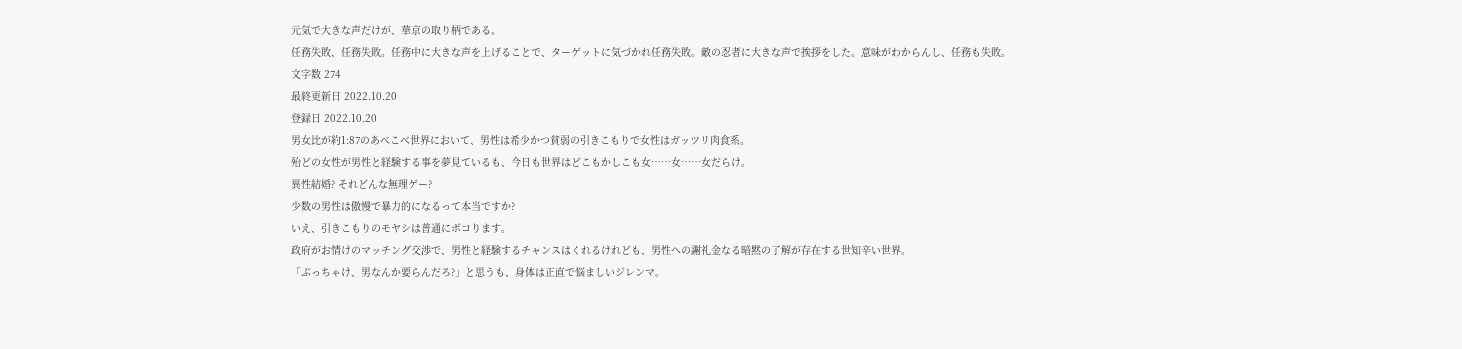元気で大きな声だけが、華京の取り柄である。
任務失敗、任務失敗。任務中に大きな声を上げることで、ターゲットに気づかれ任務失敗。敵の忍者に大きな声で挨拶をした。意味がわからんし、任務も失敗。
文字数 274
最終更新日 2022.10.20
登録日 2022.10.20
男女比が約1:87のあべこべ世界において、男性は希少かつ貧弱の引きこもりで女性はガッツリ肉食系。
殆どの女性が男性と経験する事を夢見ているも、今日も世界はどこもかしこも女……女……女だらけ。
異性結婚? それどんな無理ゲー?
少数の男性は傲慢で暴力的になるって本当ですか?
いえ、引きこもりのモヤシは普通にボコります。
政府がお情けのマッチング交渉で、男性と経験するチャンスはくれるけれども、男性への謝礼金なる暗黙の了解が存在する世知辛い世界。
「ぶっちゃけ、男なんか要らんだろ?」と思うも、身体は正直で悩ましいジレンマ。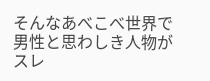そんなあべこべ世界で男性と思わしき人物がスレ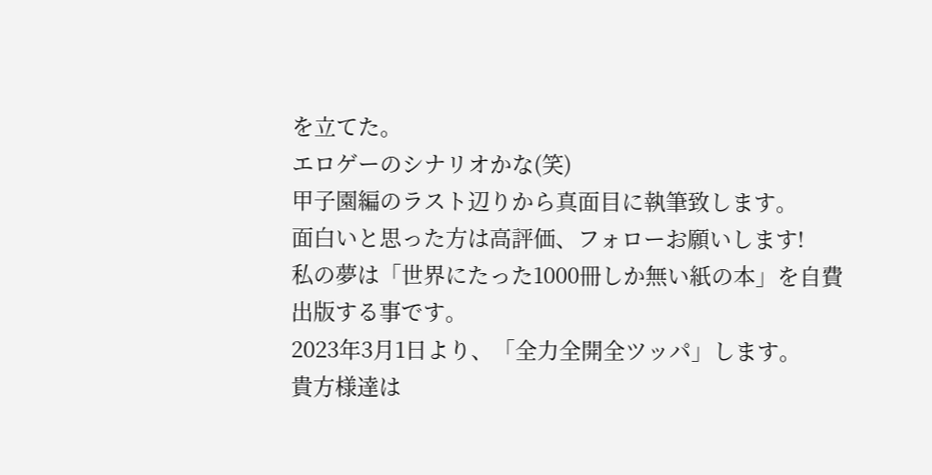を立てた。
エロゲーのシナリオかな(笑)
甲子園編のラスト辺りから真面目に執筆致します。
面白いと思った方は高評価、フォローお願いします!
私の夢は「世界にたった1000冊しか無い紙の本」を自費出版する事です。
2023年3月1日より、「全力全開全ツッパ」します。
貴方様達は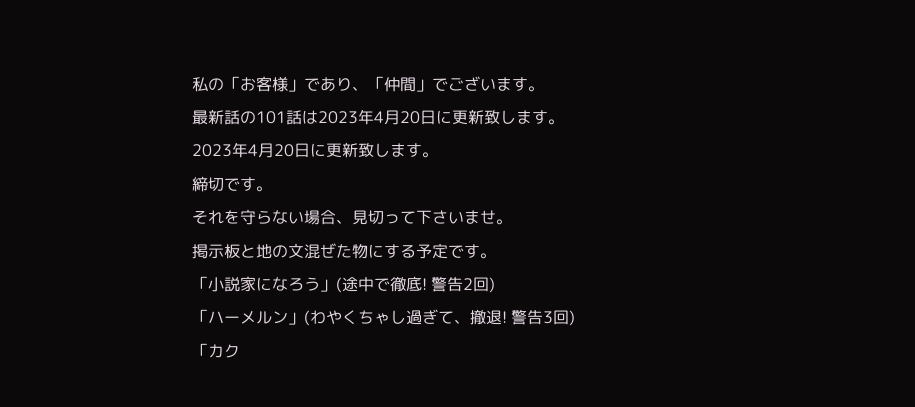私の「お客様」であり、「仲間」でございます。
最新話の101話は2023年4月20日に更新致します。
2023年4月20日に更新致します。
締切です。
それを守らない場合、見切って下さいませ。
掲示板と地の文混ぜた物にする予定です。
「小説家になろう」(途中で徹底! 警告2回)
「ハーメルン」(わやくちゃし過ぎて、撤退! 警告3回)
「カク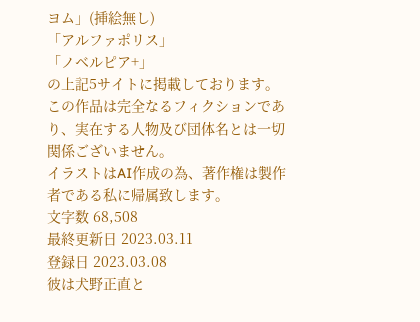ヨム」(挿絵無し)
「アルファポリス」
「ノベルピア+」
の上記5サイトに掲載しております。
この作品は完全なるフィクションであり、実在する人物及び団体名とは一切関係ございません。
イラストはAI作成の為、著作権は製作者である私に帰属致します。
文字数 68,508
最終更新日 2023.03.11
登録日 2023.03.08
彼は犬野正直と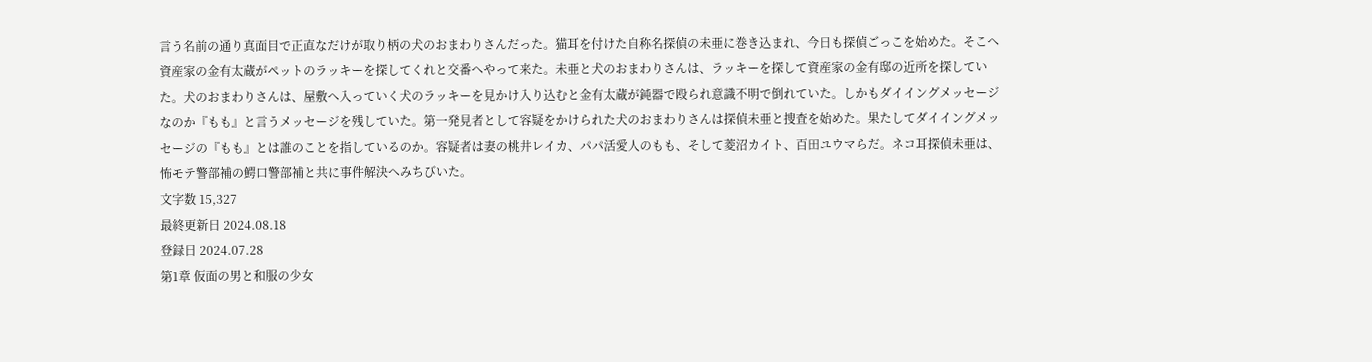言う名前の通り真面目で正直なだけが取り柄の犬のおまわりさんだった。猫耳を付けた自称名探偵の未亜に巻き込まれ、今日も探偵ごっこを始めた。そこへ資産家の金有太蔵がペットのラッキーを探してくれと交番へやって来た。未亜と犬のおまわりさんは、ラッキーを探して資産家の金有邸の近所を探していた。犬のおまわりさんは、屋敷へ入っていく犬のラッキーを見かけ入り込むと金有太蔵が鈍器で殴られ意識不明で倒れていた。しかもダイイングメッセージなのか『もも』と言うメッセージを残していた。第一発見者として容疑をかけられた犬のおまわりさんは探偵未亜と捜査を始めた。果たしてダイイングメッセージの『もも』とは誰のことを指しているのか。容疑者は妻の桃井レイカ、パパ活愛人のもも、そして菱沼カイト、百田ユウマらだ。ネコ耳探偵未亜は、怖モテ警部補の鰐口警部補と共に事件解決へみちびいた。
文字数 15,327
最終更新日 2024.08.18
登録日 2024.07.28
第1章 仮面の男と和服の少女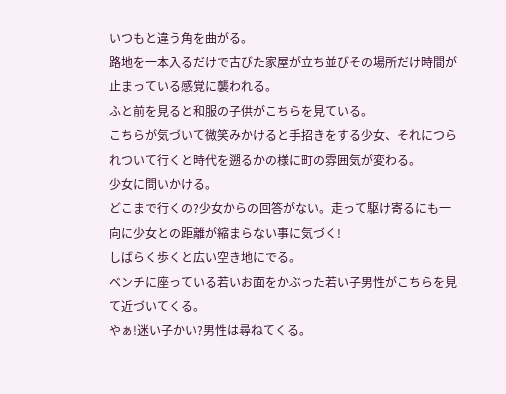いつもと違う角を曲がる。
路地を一本入るだけで古びた家屋が立ち並びその場所だけ時間が止まっている感覚に襲われる。
ふと前を見ると和服の子供がこちらを見ている。
こちらが気づいて微笑みかけると手招きをする少女、それにつられついて行くと時代を遡るかの様に町の雰囲気が変わる。
少女に問いかける。
どこまで行くの?少女からの回答がない。走って駆け寄るにも一向に少女との距離が縮まらない事に気づく!
しばらく歩くと広い空き地にでる。
ベンチに座っている若いお面をかぶった若い子男性がこちらを見て近づいてくる。
やぁ!迷い子かい?男性は尋ねてくる。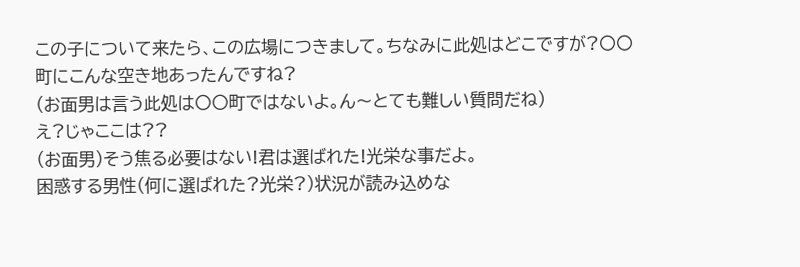この子について来たら、この広場につきまして。ちなみに此処はどこですが?〇〇町にこんな空き地あったんですね?
(お面男は言う此処は〇〇町ではないよ。ん〜とても難しい質問だね)
え?じゃここは??
(お面男)そう焦る必要はない!君は選ばれた!光栄な事だよ。
困惑する男性(何に選ばれた?光栄?)状況が読み込めな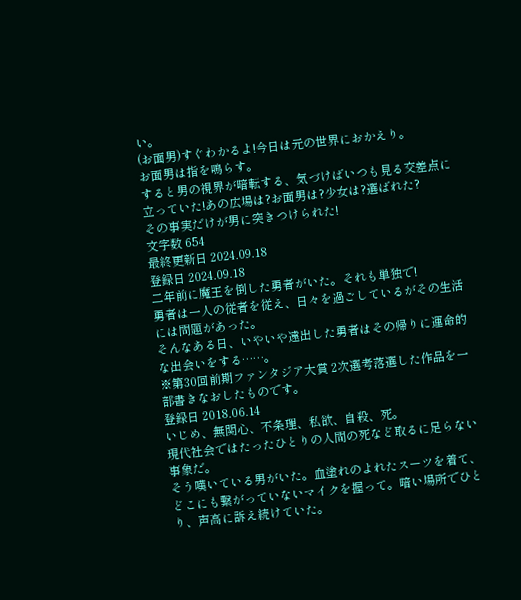い。
(お面男)すぐわかるよ!今日は元の世界におかえり。
お面男は指を鳴らす。
すると男の視界が暗転する、気づけばいつも見る交差点に立っていた!あの広場は?お面男は?少女は?選ばれた?
その事実だけが男に突きつけられた!
文字数 654
最終更新日 2024.09.18
登録日 2024.09.18
二年前に魔王を倒した勇者がいた。それも単独で!
勇者は一人の従者を従え、日々を過ごしているがその生活には問題があった。
そんなある日、いやいや遠出した勇者はその帰りに運命的な出会いをする……。
※第30回前期ファンタジア大賞 2次選考落選した作品を一部書きなおしたものです。
登録日 2018.06.14
いじめ、無関心、不条理、私欲、自殺、死。
現代社会ではたったひとりの人間の死など取るに足らない事象だ。
そう嘆いている男がいた。血塗れのよれたスーツを着て、どこにも繋がっていないマイクを握って。暗い場所でひとり、声高に訴え続けていた。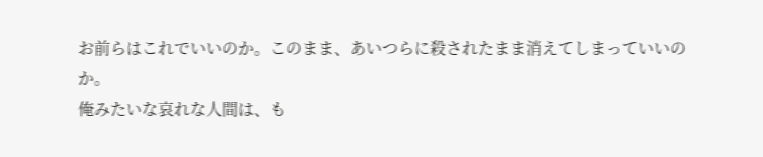お前らはこれでいいのか。このまま、あいつらに殺されたまま消えてしまっていいのか。
俺みたいな哀れな人間は、も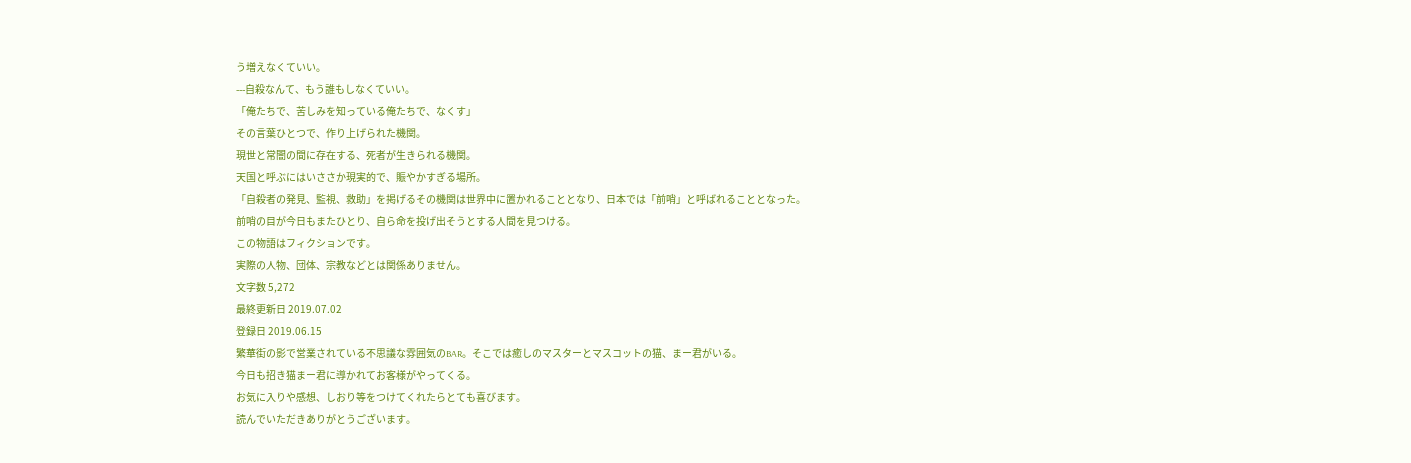う増えなくていい。
---自殺なんて、もう誰もしなくていい。
「俺たちで、苦しみを知っている俺たちで、なくす」
その言葉ひとつで、作り上げられた機関。
現世と常闇の間に存在する、死者が生きられる機関。
天国と呼ぶにはいささか現実的で、賑やかすぎる場所。
「自殺者の発見、監視、救助」を掲げるその機関は世界中に置かれることとなり、日本では「前哨」と呼ばれることとなった。
前哨の目が今日もまたひとり、自ら命を投げ出そうとする人間を見つける。
この物語はフィクションです。
実際の人物、団体、宗教などとは関係ありません。
文字数 5,272
最終更新日 2019.07.02
登録日 2019.06.15
繁華街の影で営業されている不思議な雰囲気のBAR。そこでは癒しのマスターとマスコットの猫、まー君がいる。
今日も招き猫まー君に導かれてお客様がやってくる。
お気に入りや感想、しおり等をつけてくれたらとても喜びます。
読んでいただきありがとうございます。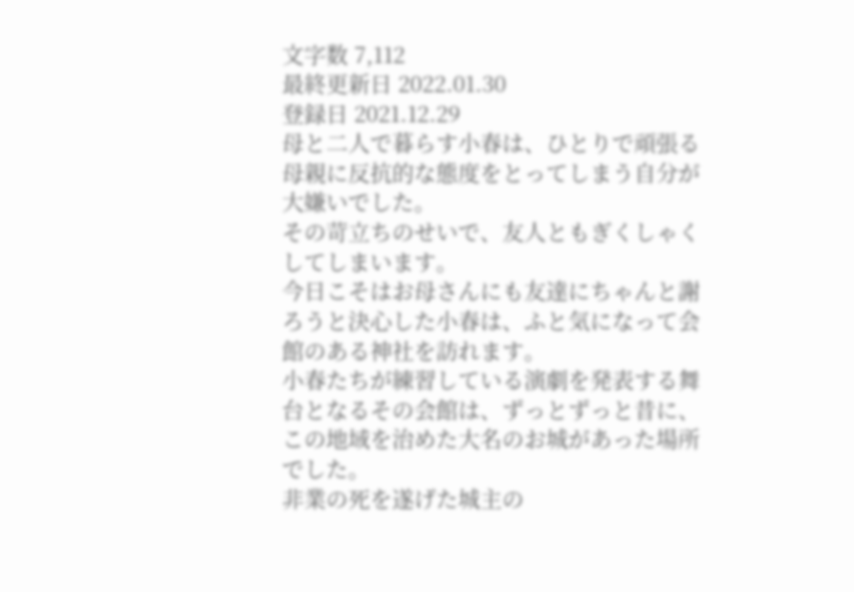文字数 7,112
最終更新日 2022.01.30
登録日 2021.12.29
母と二人で暮らす小春は、ひとりで頑張る母親に反抗的な態度をとってしまう自分が大嫌いでした。
その苛立ちのせいで、友人ともぎくしゃくしてしまいます。
今日こそはお母さんにも友達にちゃんと謝ろうと決心した小春は、ふと気になって会館のある神社を訪れます。
小春たちが練習している演劇を発表する舞台となるその会館は、ずっとずっと昔に、この地域を治めた大名のお城があった場所でした。
非業の死を遂げた城主の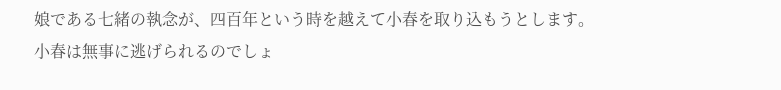娘である七緒の執念が、四百年という時を越えて小春を取り込もうとします。
小春は無事に逃げられるのでしょ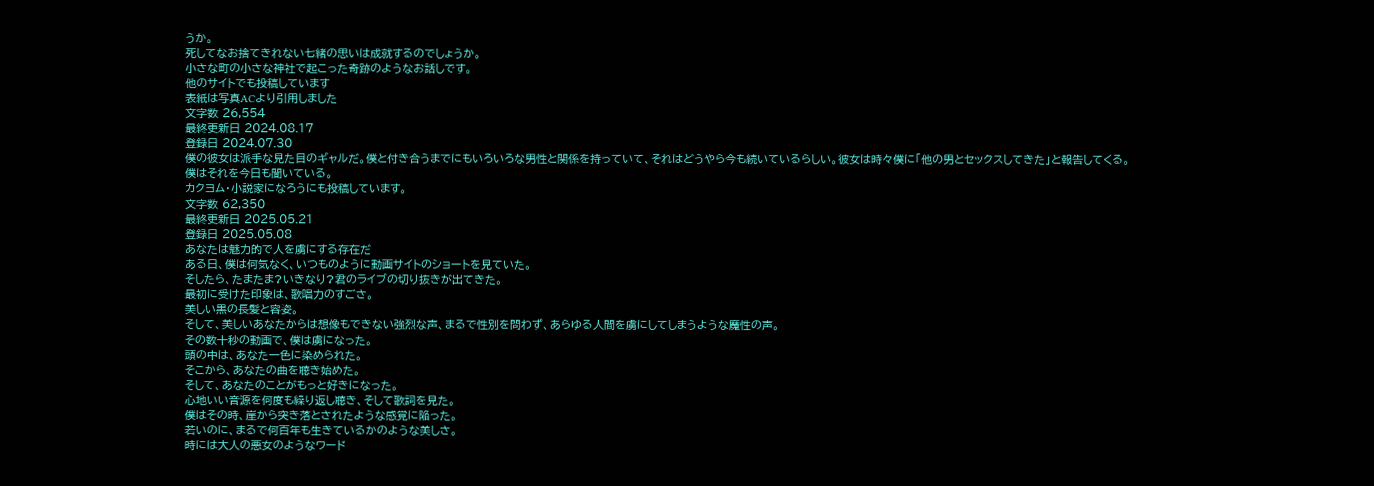うか。
死してなお捨てきれない七緒の思いは成就するのでしょうか。
小さな町の小さな神社で起こった奇跡のようなお話しです。
他のサイトでも投稿しています
表紙は写真ACより引用しました
文字数 26,554
最終更新日 2024.08.17
登録日 2024.07.30
僕の彼女は派手な見た目のギャルだ。僕と付き合うまでにもいろいろな男性と関係を持っていて、それはどうやら今も続いているらしい。彼女は時々僕に「他の男とセックスしてきた」と報告してくる。
僕はそれを今日も聞いている。
カクヨム・小説家になろうにも投稿しています。
文字数 62,350
最終更新日 2025.05.21
登録日 2025.05.08
あなたは魅力的で人を虜にする存在だ
ある日、僕は何気なく、いつものように動画サイトのショートを見ていた。
そしたら、たまたま?いきなり?君のライブの切り抜きが出てきた。
最初に受けた印象は、歌唱力のすごさ。
美しい黒の長髪と容姿。
そして、美しいあなたからは想像もできない強烈な声、まるで性別を問わず、あらゆる人間を虜にしてしまうような魔性の声。
その数十秒の動画で、僕は虜になった。
頭の中は、あなた一色に染められた。
そこから、あなたの曲を聴き始めた。
そして、あなたのことがもっと好きになった。
心地いい音源を何度も繰り返し聴き、そして歌詞を見た。
僕はその時、崖から突き落とされたような感覚に陥った。
若いのに、まるで何百年も生きているかのような美しさ。
時には大人の悪女のようなワード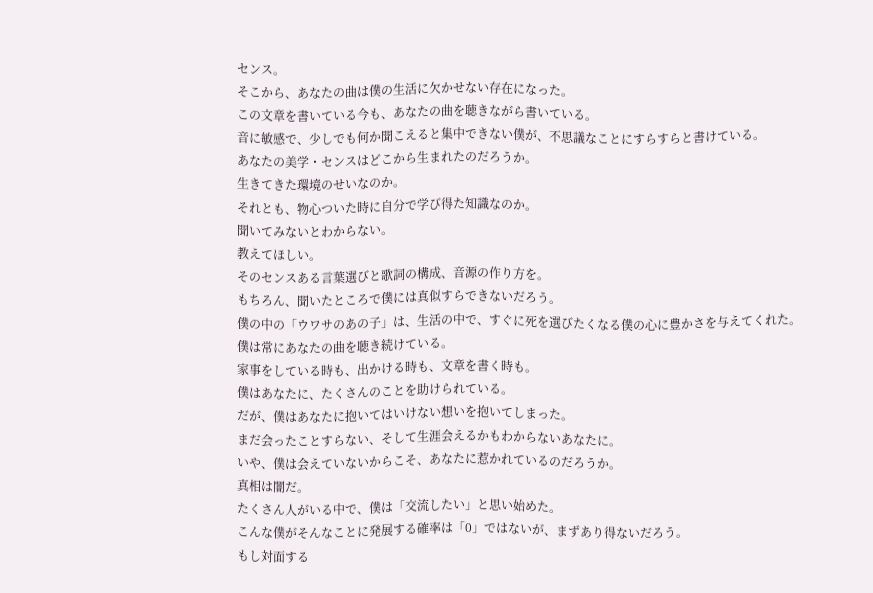センス。
そこから、あなたの曲は僕の生活に欠かせない存在になった。
この文章を書いている今も、あなたの曲を聴きながら書いている。
音に敏感で、少しでも何か聞こえると集中できない僕が、不思議なことにすらすらと書けている。
あなたの美学・センスはどこから生まれたのだろうか。
生きてきた環境のせいなのか。
それとも、物心ついた時に自分で学び得た知識なのか。
聞いてみないとわからない。
教えてほしい。
そのセンスある言葉選びと歌詞の構成、音源の作り方を。
もちろん、聞いたところで僕には真似すらできないだろう。
僕の中の「ウワサのあの子」は、生活の中で、すぐに死を選びたくなる僕の心に豊かさを与えてくれた。
僕は常にあなたの曲を聴き続けている。
家事をしている時も、出かける時も、文章を書く時も。
僕はあなたに、たくさんのことを助けられている。
だが、僕はあなたに抱いてはいけない想いを抱いてしまった。
まだ会ったことすらない、そして生涯会えるかもわからないあなたに。
いや、僕は会えていないからこそ、あなたに惹かれているのだろうか。
真相は闇だ。
たくさん人がいる中で、僕は「交流したい」と思い始めた。
こんな僕がそんなことに発展する確率は「0」ではないが、まずあり得ないだろう。
もし対面する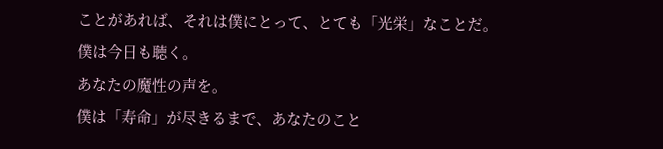ことがあれば、それは僕にとって、とても「光栄」なことだ。
僕は今日も聴く。
あなたの魔性の声を。
僕は「寿命」が尽きるまで、あなたのこと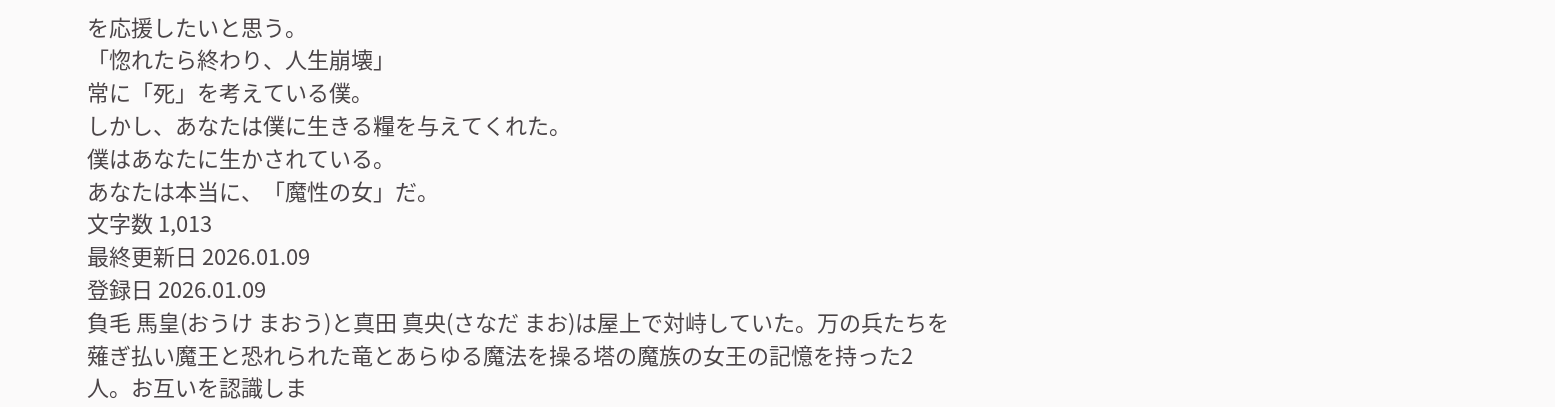を応援したいと思う。
「惚れたら終わり、人生崩壊」
常に「死」を考えている僕。
しかし、あなたは僕に生きる糧を与えてくれた。
僕はあなたに生かされている。
あなたは本当に、「魔性の女」だ。
文字数 1,013
最終更新日 2026.01.09
登録日 2026.01.09
負毛 馬皇(おうけ まおう)と真田 真央(さなだ まお)は屋上で対峙していた。万の兵たちを薙ぎ払い魔王と恐れられた竜とあらゆる魔法を操る塔の魔族の女王の記憶を持った2人。お互いを認識しま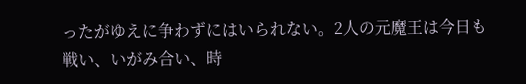ったがゆえに争わずにはいられない。2人の元魔王は今日も戦い、いがみ合い、時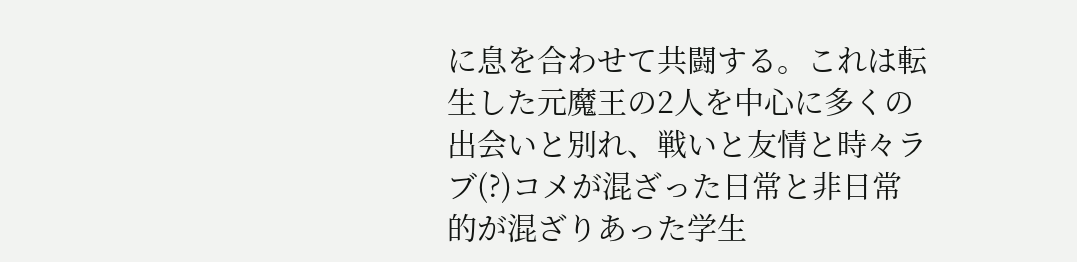に息を合わせて共闘する。これは転生した元魔王の2人を中心に多くの出会いと別れ、戦いと友情と時々ラブ(?)コメが混ざった日常と非日常的が混ざりあった学生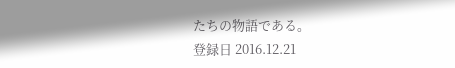たちの物語である。
登録日 2016.12.21